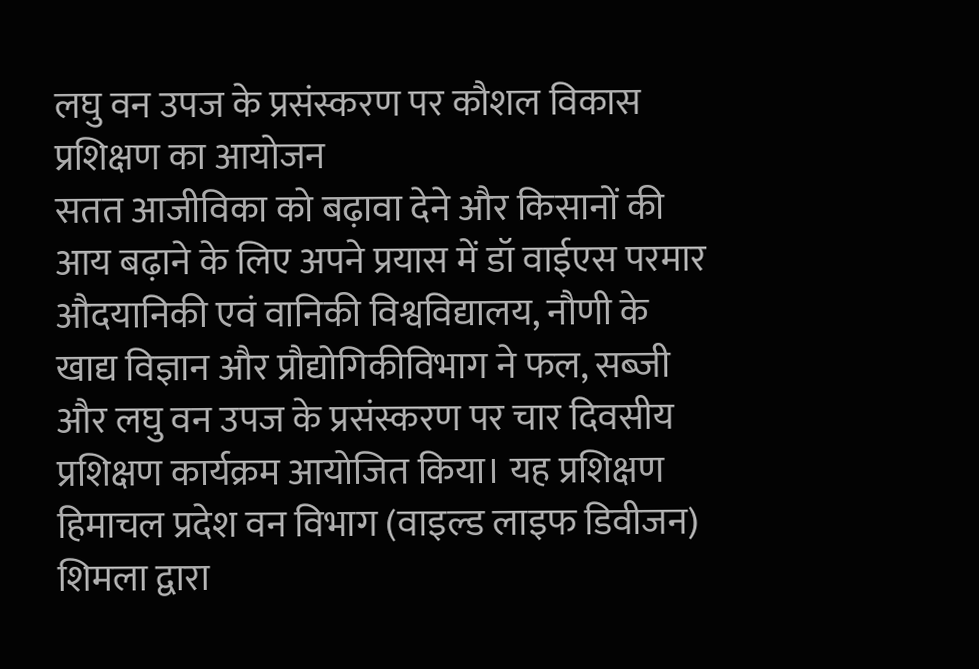लघु वन उपज के प्रसंस्करण पर कौशल विकास प्रशिक्षण का आयोजन
सतत आजीविका को बढ़ावा देने और किसानों की आय बढ़ाने के लिए अपने प्रयास में डॉ वाईएस परमार औदयानिकी एवं वानिकी विश्वविद्यालय, नौणी के खाद्य विज्ञान और प्रौद्योगिकीविभाग ने फल, सब्जी और लघु वन उपज के प्रसंस्करण पर चार दिवसीय प्रशिक्षण कार्यक्रम आयोजित किया। यह प्रशिक्षण हिमाचल प्रदेश वन विभाग (वाइल्ड लाइफ डिवीजन) शिमला द्वारा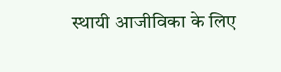स्थायी आजीविका के लिए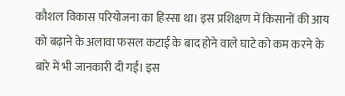कौशल विकास परियोजना का हिस्सा था। इस प्रशिक्षण में किसानों की आय को बढ़ाने के अलावा फसल कटाई के बाद होने वाले घाटे को कम करने के बारे में भी जानकारी दी गई। इस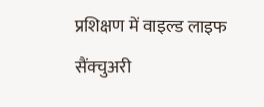प्रशिक्षण में वाइल्ड लाइफ सैंक्चुअरी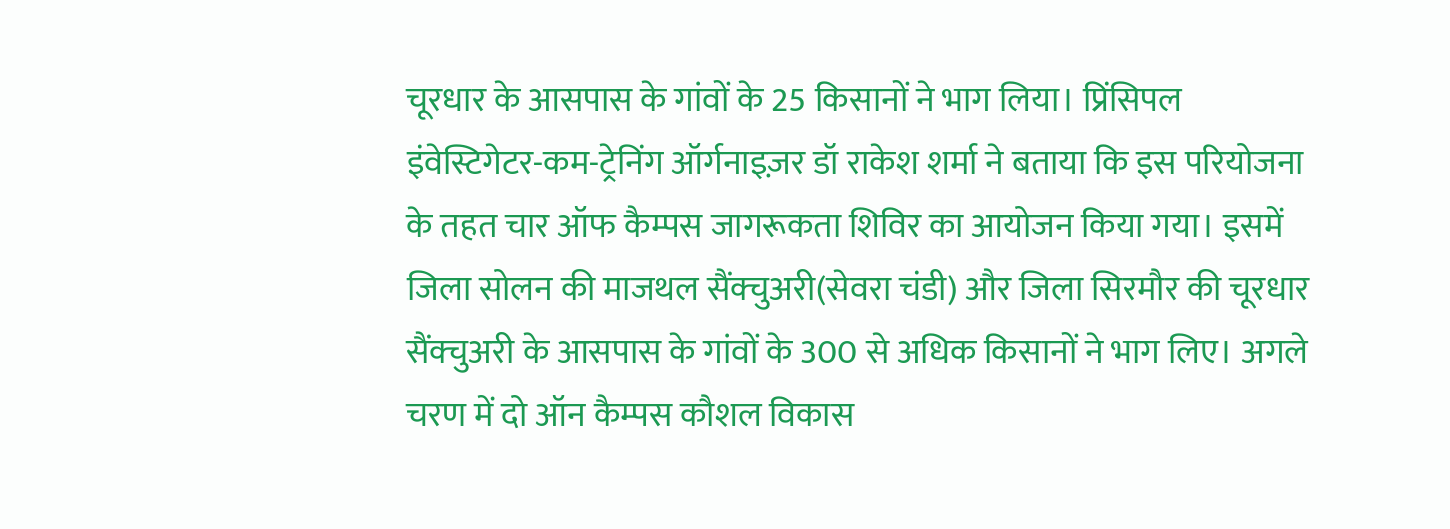चूरधार के आसपास के गांवों के 25 किसानों ने भाग लिया। प्रिंसिपल इंवेस्टिगेटर-कम-ट्रेनिंग ऑर्गनाइज़र डॉ राकेश शर्मा ने बताया कि इस परियोजना के तहत चार ऑफ कैम्पस जागरूकता शिविर का आयोजन किया गया। इसमें जिला सोलन की माजथल सैंक्चुअरी(सेवरा चंडी) और जिला सिरमौर की चूरधार सैंक्चुअरी के आसपास के गांवों के 300 से अधिक किसानों ने भाग लिए। अगले चरण में दो ऑन कैम्पस कौशल विकास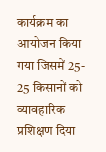कार्यक्रम का आयोजन किया गया जिसमें 25- 25 किसानों को व्यावहारिक प्रशिक्षण दिया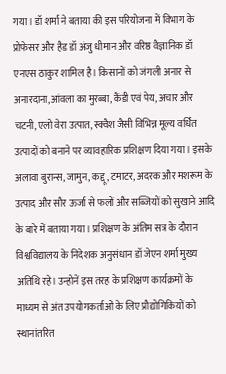गया। डॉ शर्मा ने बताया की इस परियोजना में विभाग के प्रोफेसर और हैड डॉ अंजु धीमान और वरिष्ठ वैज्ञानिक डॉ एनएस ठाकुर शामिल है। किसानों को जंगली अनार से अनारदाना,आंवला का मुरब्बा, कैंडी एवं पेय, अचार और चटनी, एलो वेरा उत्पात, स्क्वैश जैसी विभिन्न मूल्य वर्धित उत्पादों को बनाने पर व्यावहारिक प्रशिक्षण दिया गया। इसके अलावा बुरान्स, जामुन, कद्दू, टमाटर, अदरक और मशरूम के उत्पाद और सौर ऊर्जा से फलों और सब्जियों को सुखाने आदि के बारे में बताया गया। प्रशिक्षण के अंतिम सत्र के दौरान विश्वविद्यालय के निदेशक अनुसंधान डॉ जेएन शर्मा मुख्य अतिथि रहे। उन्होनें इस तरह के प्रशिक्षण कार्यक्रमों के माध्यम से अंत उपयोगकर्ताओं के लिए प्रौद्योगिकियों को स्थानांतरित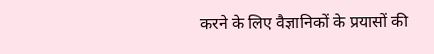करने के लिए वैज्ञानिकों के प्रयासों की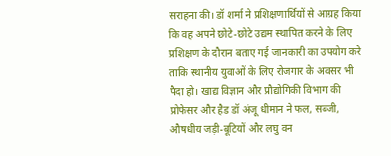सराहना की। डॉ शर्मा ने प्रशिक्षणार्थियों से आग्रह किया कि वह अपने छोटे-छोटे उद्यम स्थापित करने के लिए प्रशिक्षण के दौरान बताए गई जानकारी का उपयोग करे ताकि स्थानीय युवाओं के लिए रोजगार के अवसर भी पैदा हो। खाद्य विज्ञान और प्रौद्योगिकी विभाग की प्रोफेसर और हैड डॉ अंजू धीमान ने फल, सब्जी, औषधीय जड़ी-बूटियों और लघु वन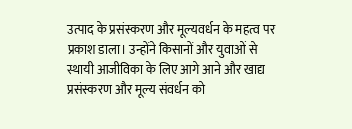उत्पाद के प्रसंस्करण और मूल्यवर्धन के महत्व पर प्रकाश डाला। उन्होंने किसानों और युवाओं से स्थायी आजीविका के लिए आगे आने और खाद्य प्रसंस्करण और मूल्य संवर्धन को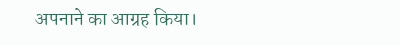अपनाने का आग्रह किया।